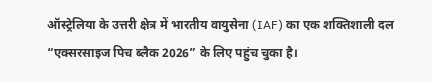ऑस्ट्रेलिया के उत्तरी क्षेत्र में भारतीय वायुसेना (IAF) का एक शक्तिशाली दल “एक्सरसाइज पिच ब्लैक 2026” के लिए पहुंच चुका है।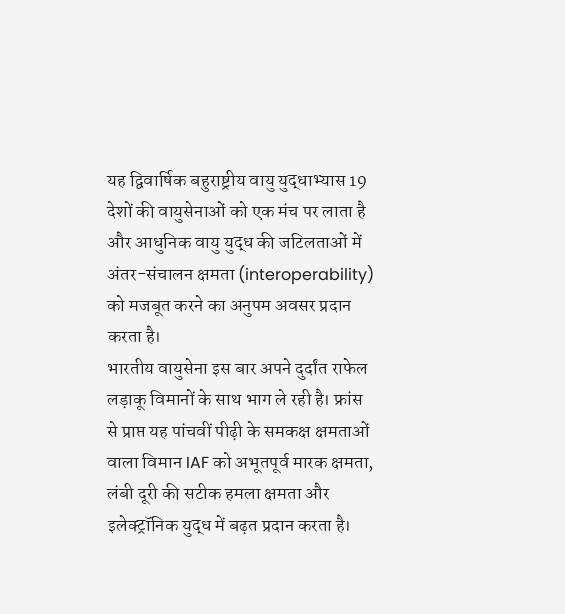यह द्विवार्षिक बहुराष्ट्रीय वायु युद्धाभ्यास 19 देशों की वायुसेनाओं को एक मंच पर लाता है और आधुनिक वायु युद्ध की जटिलताओं में अंतर-संचालन क्षमता (interoperability) को मजबूत करने का अनुपम अवसर प्रदान करता है।
भारतीय वायुसेना इस बार अपने दुर्दांत राफेल लड़ाकू विमानों के साथ भाग ले रही है। फ्रांस से प्राप्त यह पांचवीं पीढ़ी के समकक्ष क्षमताओं वाला विमान IAF को अभूतपूर्व मारक क्षमता, लंबी दूरी की सटीक हमला क्षमता और इलेक्ट्रॉनिक युद्ध में बढ़त प्रदान करता है।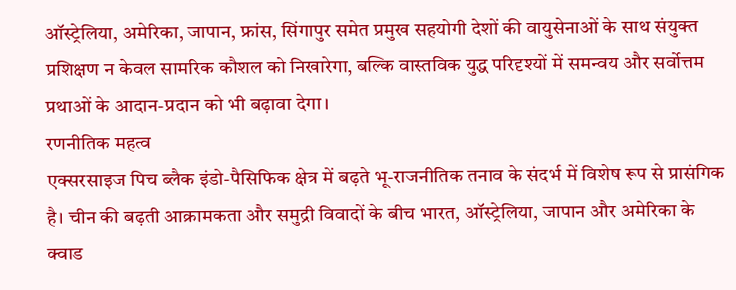ऑस्ट्रेलिया, अमेरिका, जापान, फ्रांस, सिंगापुर समेत प्रमुख सहयोगी देशों की वायुसेनाओं के साथ संयुक्त प्रशिक्षण न केवल सामरिक कौशल को निखारेगा, बल्कि वास्तविक युद्ध परिदृश्यों में समन्वय और सर्वोत्तम प्रथाओं के आदान-प्रदान को भी बढ़ावा देगा।
रणनीतिक महत्व
एक्सरसाइज पिच ब्लैक इंडो-पैसिफिक क्षेत्र में बढ़ते भू-राजनीतिक तनाव के संदर्भ में विशेष रूप से प्रासंगिक है। चीन की बढ़ती आक्रामकता और समुद्री विवादों के बीच भारत, ऑस्ट्रेलिया, जापान और अमेरिका के क्वाड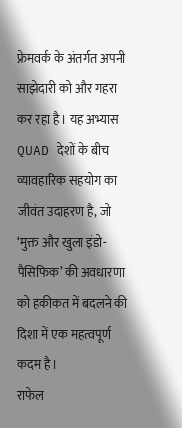फ्रेमवर्क के अंतर्गत अपनी साझेदारी को और गहरा कर रहा है। यह अभ्यास QUAD देशों के बीच व्यावहारिक सहयोग का जीवंत उदाहरण है, जो ‘मुक्त और खुला इंडो-पैसिफिक’ की अवधारणा को हकीकत में बदलने की दिशा में एक महत्वपूर्ण कदम है।
राफेल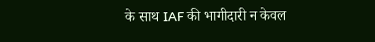के साथ IAF की भागीदारी न केवल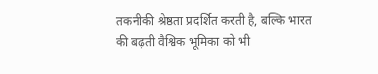तकनीकी श्रेष्ठता प्रदर्शित करती है, बल्कि भारत की बढ़ती वैश्विक भूमिका को भी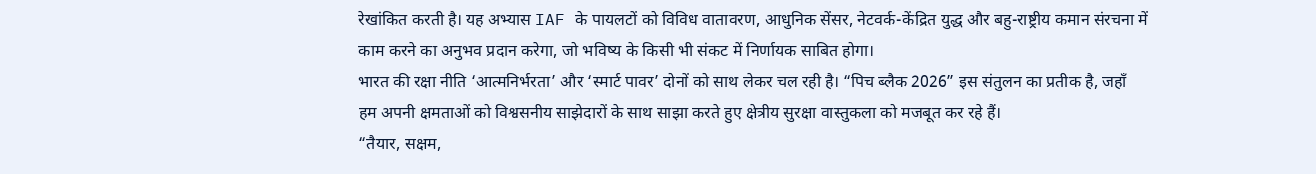रेखांकित करती है। यह अभ्यास IAF के पायलटों को विविध वातावरण, आधुनिक सेंसर, नेटवर्क-केंद्रित युद्ध और बहु-राष्ट्रीय कमान संरचना में काम करने का अनुभव प्रदान करेगा, जो भविष्य के किसी भी संकट में निर्णायक साबित होगा।
भारत की रक्षा नीति ‘आत्मनिर्भरता’ और ‘स्मार्ट पावर’ दोनों को साथ लेकर चल रही है। “पिच ब्लैक 2026” इस संतुलन का प्रतीक है, जहाँ हम अपनी क्षमताओं को विश्वसनीय साझेदारों के साथ साझा करते हुए क्षेत्रीय सुरक्षा वास्तुकला को मजबूत कर रहे हैं।
“तैयार, सक्षम,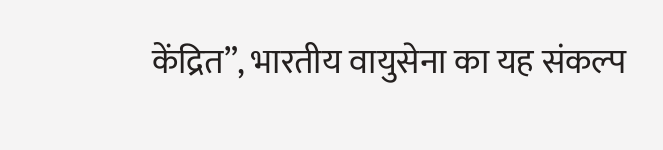केंद्रित”, भारतीय वायुसेना का यह संकल्प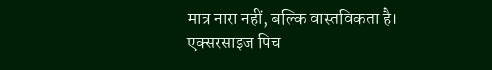मात्र नारा नहीं, बल्कि वास्तविकता है। एक्सरसाइज पिच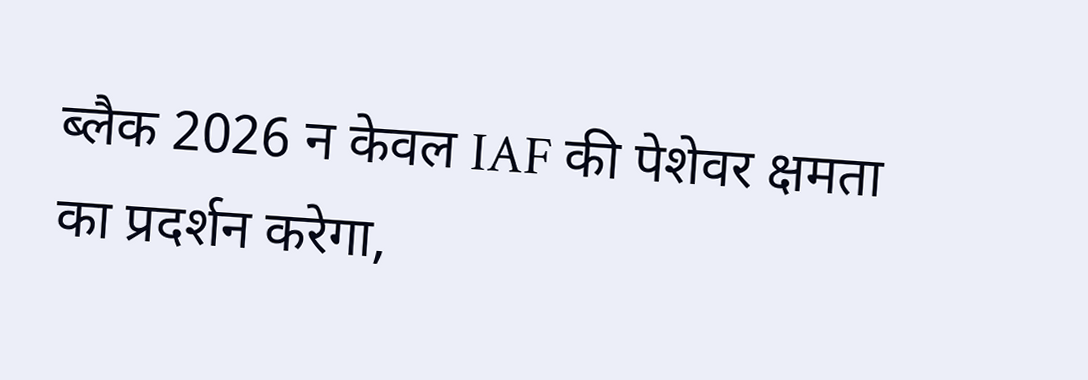ब्लैक 2026 न केवल IAF की पेशेवर क्षमता का प्रदर्शन करेगा,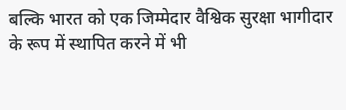बल्कि भारत को एक जिम्मेदार वैश्विक सुरक्षा भागीदार के रूप में स्थापित करने में भी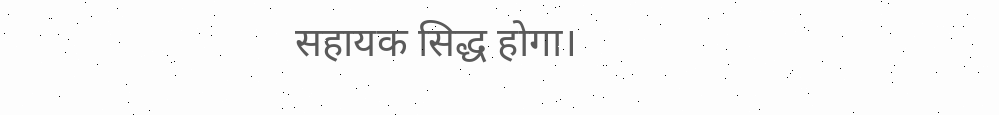सहायक सिद्ध होगा।